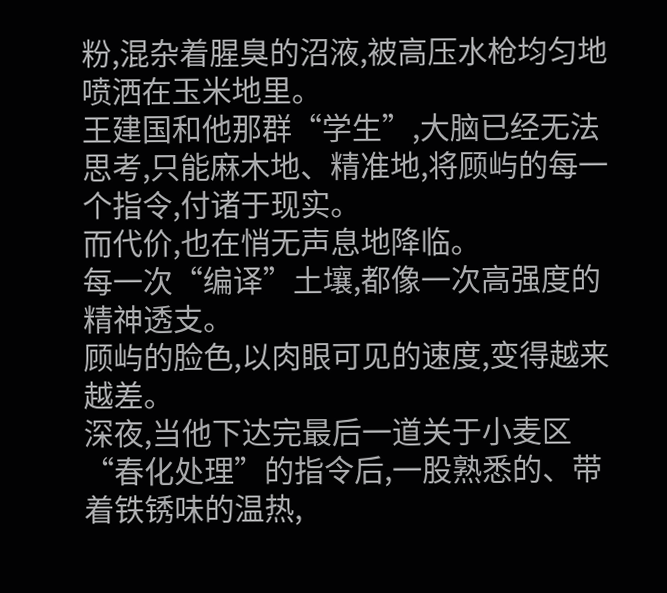粉,混杂着腥臭的沼液,被高压水枪均匀地喷洒在玉米地里。
王建国和他那群“学生”,大脑已经无法思考,只能麻木地、精准地,将顾屿的每一个指令,付诸于现实。
而代价,也在悄无声息地降临。
每一次“编译”土壤,都像一次高强度的精神透支。
顾屿的脸色,以肉眼可见的速度,变得越来越差。
深夜,当他下达完最后一道关于小麦区“春化处理”的指令后,一股熟悉的、带着铁锈味的温热,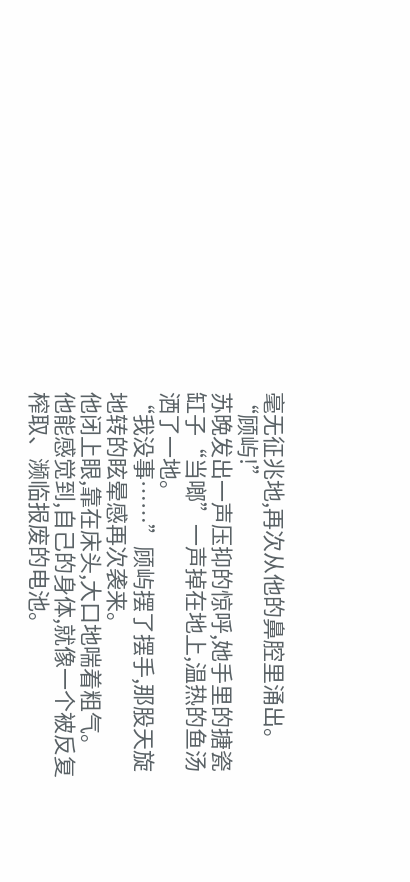毫无征兆地,再次从他的鼻腔里涌出。
“顾屿!”
苏晚发出一声压抑的惊呼,她手里的搪瓷缸子“当啷”一声掉在地上,温热的鱼汤洒了一地。
“我没事……”顾屿摆了摆手,那股天旋地转的眩晕感再次袭来。
他闭上眼,靠在床头,大口地喘着粗气。
他能感觉到,自己的身体,就像一个被反复榨取、濒临报废的电池。